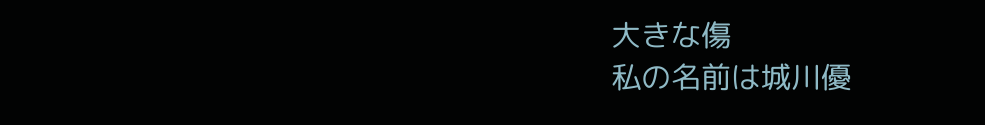大きな傷
私の名前は城川優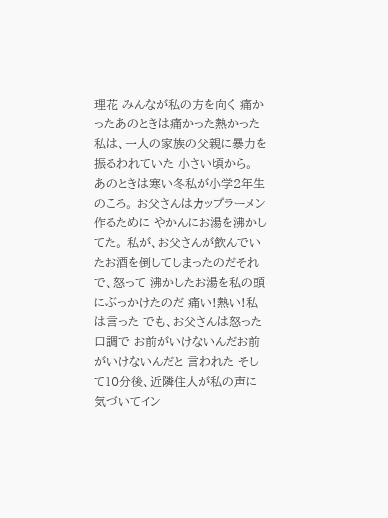理花 みんなが私の方を向く 痛かったあのときは痛かった熱かった 私は、一人の家族の父親に暴力を振るわれていた 小さい頃から。 あのときは寒い冬私が小学2年生のころ。 お父さんはカップラーメン作るために やかんにお湯を沸かしてた。 私が、お父さんが飲んでいたお酒を倒してしまったのだそれで、怒って 沸かしたお湯を私の頭にぶっかけたのだ 痛い!熱い!私は言った でも、お父さんは怒った口調で お前がいけないんだお前がいけないんだと 言われた そして10分後、近隣住人が私の声に気づいてイン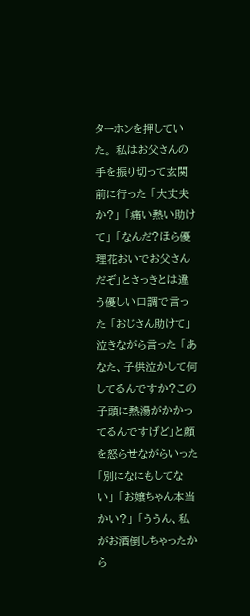ターホンを押していた。 私はお父さんの手を振り切って玄関前に行った 「大丈夫か?」 「痛い熱い助けて」 「なんだ?ほら優理花おいでお父さんだぞ」とさっきとは違う優しい口調で言った 「おじさん助けて」泣きながら言った 「あなた、子供泣かして何してるんですか?この子頭に熱湯がかかってるんですげど」と顔を怒らせながらいった 「別になにもしてない」 「お嬢ちゃん本当かい?」 「ううん、私がお酒倒しちゃったから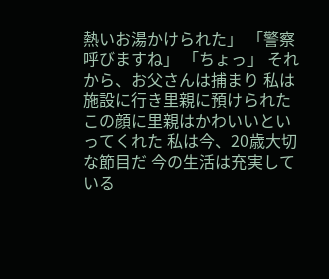熱いお湯かけられた」 「警察呼びますね」 「ちょっ」 それから、お父さんは捕まり 私は施設に行き里親に預けられた この顔に里親はかわいいといってくれた 私は今、20歳大切な節目だ 今の生活は充実している